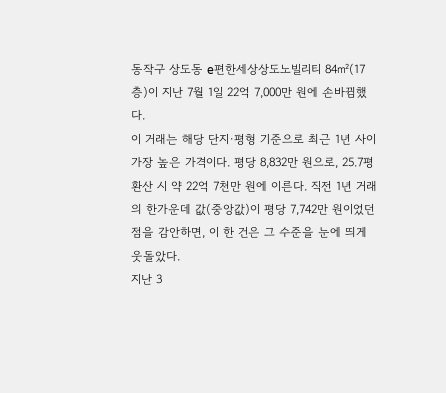동작구 상도동 e편한세상상도노빌리티 84㎡(17층)이 지난 7월 1일 22억 7,000만 원에 손바뀜했다.
이 거래는 해당 단지·평형 기준으로 최근 1년 사이 가장 높은 가격이다. 평당 8,832만 원으로, 25.7평 환산 시 약 22억 7천만 원에 이른다. 직전 1년 거래의 한가운데 값(중앙값)이 평당 7,742만 원이었던 점을 감안하면, 이 한 건은 그 수준을 눈에 띄게 웃돌았다.
지난 3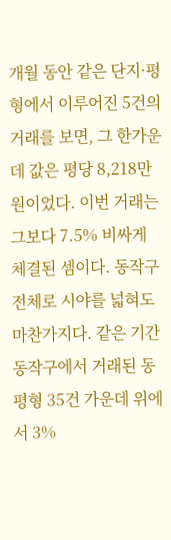개월 동안 같은 단지·평형에서 이루어진 5건의 거래를 보면, 그 한가운데 값은 평당 8,218만 원이었다. 이번 거래는 그보다 7.5% 비싸게 체결된 셈이다. 동작구 전체로 시야를 넓혀도 마찬가지다. 같은 기간 동작구에서 거래된 동평형 35건 가운데 위에서 3%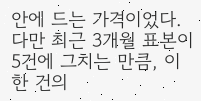안에 드는 가격이었다.
다만 최근 3개월 표본이 5건에 그치는 만큼, 이 한 건의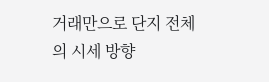거래만으로 단지 전체의 시세 방향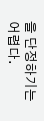을 단정하기는 어렵다.